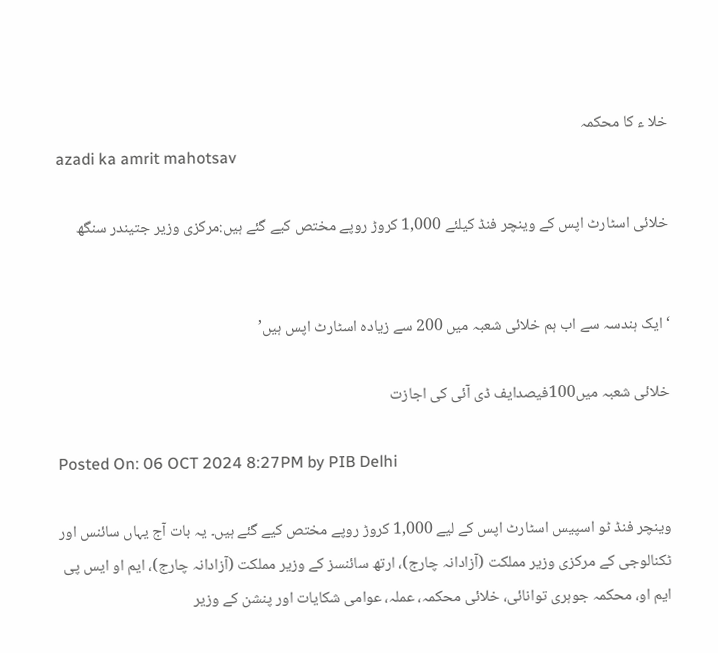خلا ء کا محکمہ
azadi ka amrit mahotsav

خلائی اسٹارٹ اپس کے وینچر فنڈ کیلئے 1,000 کروڑ روپے مختص کیے گئے ہیں:مرکزی وزیر جتیندر سنگھ


‘ایک ہندسہ سے اب ہم خلائی شعبہ میں 200 سے زیادہ اسٹارٹ اپس ہیں’

خلائی شعبہ میں100فیصدایف ڈی آئی کی اجازت

Posted On: 06 OCT 2024 8:27PM by PIB Delhi

وینچر فنڈ ٹو اسپیس اسٹارٹ اپس کے لیے 1,000 کروڑ روپے مختص کیے گئے ہیں۔ یہ بات آج یہاں سائنس اور ٹکنالوجی کے مرکزی وزیر مملکت (آزادانہ چارج)، ارتھ سائنسز کے وزیر مملکت (آزادانہ چارج)، ایم او ایس پی ایم او، محکمہ جوہری توانائی، خلائی محکمہ، عملہ، عوامی شکایات اور پنشن کے وزیر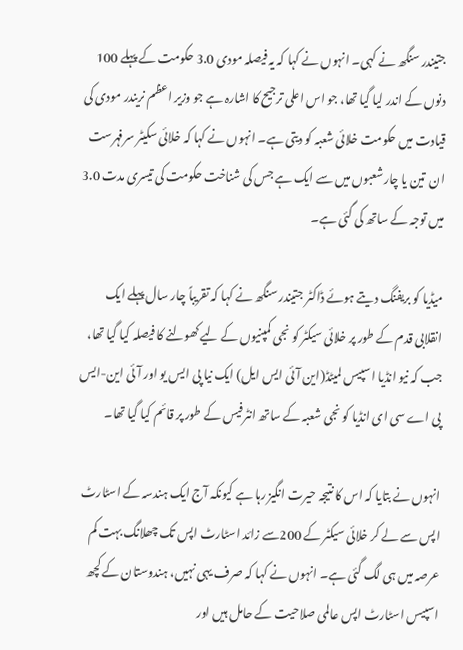جتیندر سنگھ نے کہی۔ انہوں نے کہا کہ یہ فیصلہ مودی 3.0 حکومت کے پہلے 100 دنوں کے اندر لیا گیا تھا، جو اس اعلی ترجیح کا اشارہ ہے جو وزیر اعظم نریندر مودی کی قیادت میں حکومت خلائی شعبہ کو دیتی ہے۔ انہوں نے کہا کہ خلائی سکیٹر سرفہرست ان  تین یا چارشعبوں میں سے ایک ہے جس کی شناخت حکومت کی تیسری مدت 3.0 میں توجہ کے ساتھ کی گئی ہے۔

میڈیا کو بریفنگ دیتے ہوئے ڈاکٹر جتیندر سنگھ نے کہا کہ تقریباً چار سال پہلے ایک انقلابی قدم کے طور پر خلائی سیکٹر کو نجی کمپنیوں کے لیے کھولنے کا فیصلہ کیا گیا تھا، جب کہ نیو انڈیا اسپیس لمیٹڈ(این آئی ایس ایل) ایک نیا پی ایس یو اور آئی این-ایس پی اے سی ای انڈیا کو نجی شعبہ کے ساتھ انٹرفیس کے طور پر قائم کیا گیا تھا۔

انہوں نے بتایا کہ اس کا نتیجہ حیرت انگیز رہا ہے کیونکہ آج ایک ہندسہ کے اسٹارٹ اپس سے لے کر خلائی سیکٹر کے 200سے زائد اسٹارٹ اپس تک چھلانگ بہت کم عرصہ میں ہی لگ گئی ہے۔ انہوں نے کہا کہ صرف یہی نہیں، ہندوستان کے کچھ اسپیس اسٹارٹ اپس عالمی صلاحیت کے حامل ہیں اور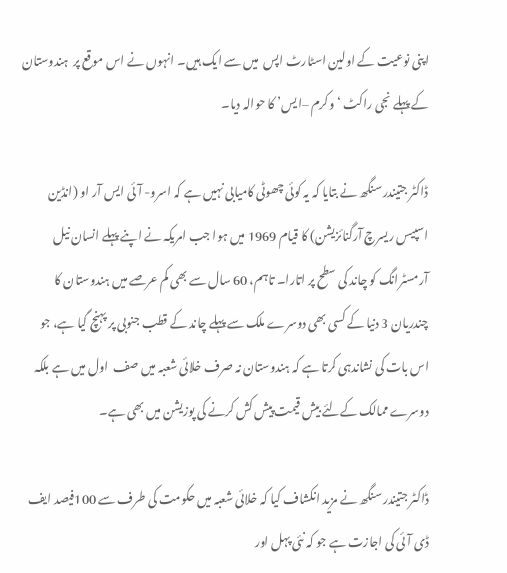اپنی نوعیت کے اولین اسٹارٹ اپس  میں سے ایک ہیں۔ انہوں نے اس موقع پر  ہندوستان کے پہلے نجی راکٹ ‘وکرم –ایس’ کا حوالہ دیا۔

ڈاکٹر جتیندر سنگھ نے بتایا کہ یہ کوئی چھوٹی کامیابی نہیں ہے کہ اسرو- آئی ایس آر او (انڈین اسپیس ریسرچ آرگنائزیشن) کا قیام 1969 میں ہوا جب امریکہ نے اپنے پہلے انسان نیل آرمسٹرانگ کو چاند کی سطح پر اتارا۔ تاہم، 60 سال سے بھی کم عرصے میں ہندوستان کا چندریان 3 دنیا کے کسی بھی دوسرے ملک سے پہلے چاند کے قطب جنوبی پر پہنچ گیا ہے، جو اس بات کی نشاندہی کرتا ہے کہ ہندوستان نہ صرف خلائی شعبہ میں صف  اول میں ہے بلکہ دوسرے ممالک کےلئے بیش قیمت پیش کش کرنے کی پوزیشن میں بھی ہے۔

ڈاکٹر جتیندر سنگھ نے مزید انکشاف کیا کہ خلائی شعبہ میں حکومت کی طرف سے 100فیصد ایف ڈی آئی کی اجازت ہے جو کہ نئی پہل اور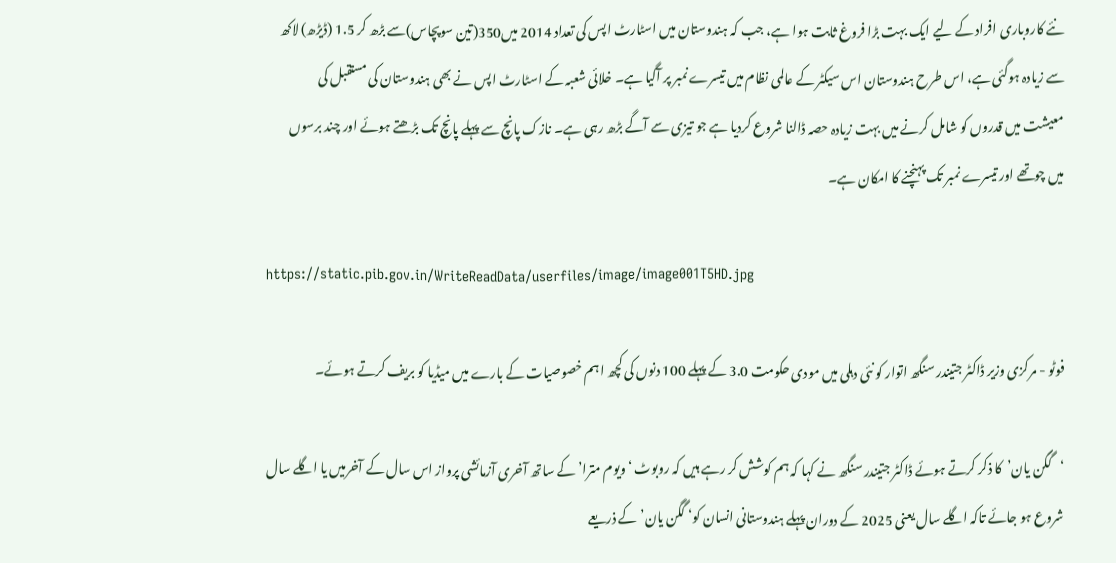نئے کاروباری افراد کے لیے ایک بہت بڑا فروغ ثابت ہوا ہے، جب کہ ہندوستان میں اسٹارٹ اپس کی تعداد 2014 میں350(تین سوپچاس)سے بڑھ کر 1.5 (ڈیڑھ) لاکھ سے زیادہ ہوگئی ہے، اس طرح ہندوستان اس سیکٹر کے عالمی نظام میں تیسرے نمبر پر آگیا ہے۔ خلائی شعبہ کے اسٹارٹ اپس نے بھی ہندوستان کی مستقبل کی معیشت میں قدروں کو شامل کرنے میں بہت زیادہ حصہ ڈالنا شروع کردیا ہے جو تیزی سے آگے بڑھ رہی ہے۔ نازک پانچ سے پہلے پانچ تک بڑھتے ہوئے اور چند برسوں میں چوتھے اور تیسرے نمبر تک پہنچنے کا امکان ہے۔

https://static.pib.gov.in/WriteReadData/userfiles/image/image001T5HD.jpg

فوٹو - مرکزی وزیر ڈاکٹر جتیندر سنگھ اتوار کو نئی دہلی میں مودی حکومت 3.0 کے پہلے 100 دنوں کی کچھ اہم خصوصیات کے بارے میں میڈیا کو بریف کرتے ہوئے۔

‘گگن یان’کا ذکر کرتے ہوئے ڈاکٹر جتیندر سنگھ نے کہا کہ ہم کوشش کر رہے ہیں کہ روبوٹ ‘ویوم مترا’ کے ساتھ آخری آزمائشی پرواز اس سال کے آخرمیں یا اگلے سال شروع ہو جائے تاکہ اگلے سال یعنی 2025 کے دوران پہلے ہندوستانی انسان کو‘ گگن یان’کے ذریعے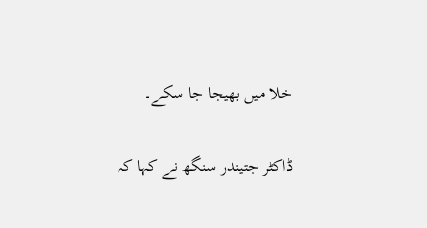خلا میں بھیجا جا سکے۔

ڈاکٹر جتیندر سنگھ نے کہا کہ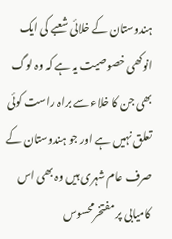ہندوستان کے خلائی شعبے کی ایک انوکھی خصوصیت یہ ہے کہ وہ لوگ بھی جن کا خلاء سے براہ راست کوئی تعلق نہیں ہے اور جو ہندوستان کے صرف عام شہری ہیں وہ بھی اس کامیابی پر مفتخرمحسوس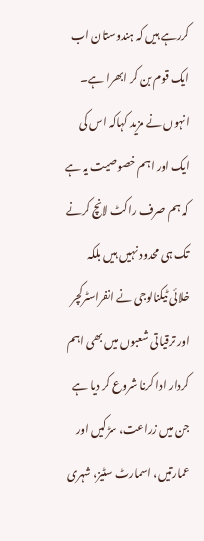کررہے ہیں کہ ہندوستان اب ایک قوم بن کر ابھرا ہے۔ انہوں نے مزید کہاکہ اس کی ایک اور اہم خصوصیت یہ ہے کہ ہم صرف راکٹ لانچ کرنے تک ہی محدود نہیں ہیں بلکہ خلائی ٹیکنالوجی نے انفراسٹرکچر اور ترقیاتی شعبوں میں بھی اہم کردار ادا کرنا شروع کر دیا ہے جن میں زراعت، سڑکیں اور عمارتیں، اسمارٹ سٹیز، شہری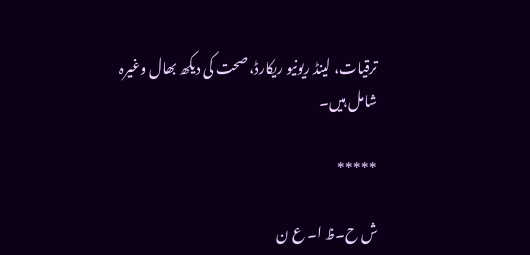ترقیات، لینڈ ریونیو ریکارڈ، صحت کی دیکھ بھال وغیرہ شامل ہیں۔

*****

ش ح۔ظ ا۔ ع ن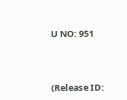U NO: 951



(Release ID: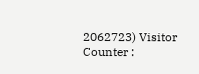2062723) Visitor Counter :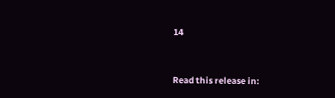14


Read this release in: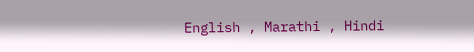English , Marathi , Hindi